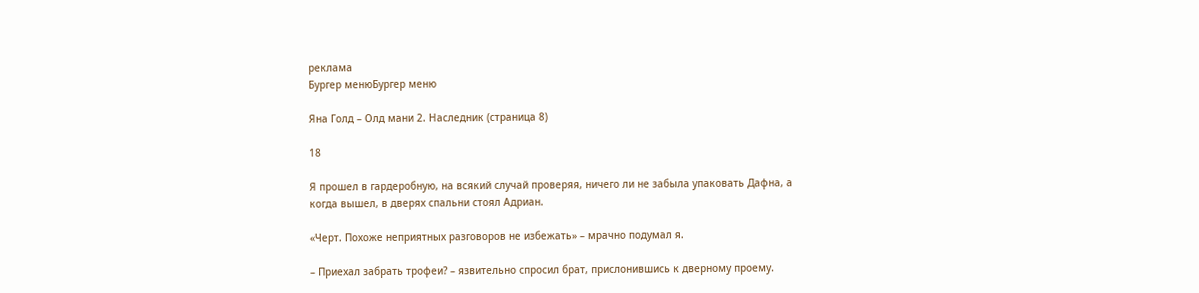реклама
Бургер менюБургер меню

Яна Голд – Олд мани 2. Наследник (страница 8)

18

Я прошел в гардеробную, на всякий случай проверяя, ничего ли не забыла упаковать Дафна, а когда вышел, в дверях спальни стоял Адриан.

«Черт. Похоже неприятных разговоров не избежать» – мрачно подумал я.

– Приехал забрать трофеи? – язвительно спросил брат, прислонившись к дверному проему.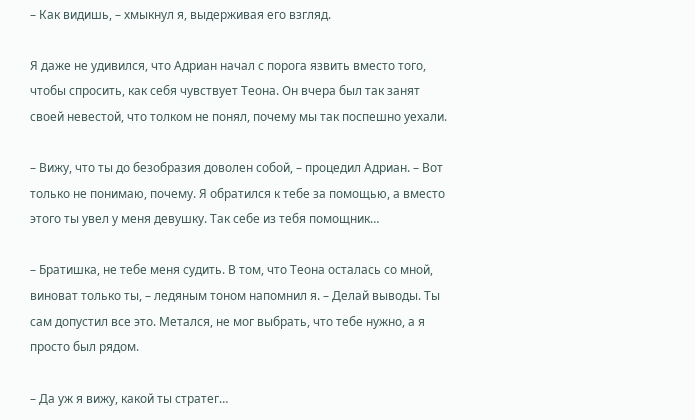– Как видишь, – хмыкнул я, выдерживая его взгляд.

Я даже не удивился, что Адриан начал с порога язвить вместо того, чтобы спросить, как себя чувствует Теона. Он вчера был так занят своей невестой, что толком не понял, почему мы так поспешно уехали.

– Вижу, что ты до безобразия доволен собой, – процедил Адриан. – Вот только не понимаю, почему. Я обратился к тебе за помощью, а вместо этого ты увел у меня девушку. Так себе из тебя помощник…

– Братишка, не тебе меня судить. В том, что Теона осталась со мной, виноват только ты, – ледяным тоном напомнил я. – Делай выводы. Ты сам допустил все это. Метался, не мог выбрать, что тебе нужно, а я просто был рядом.

– Да уж я вижу, какой ты стратег…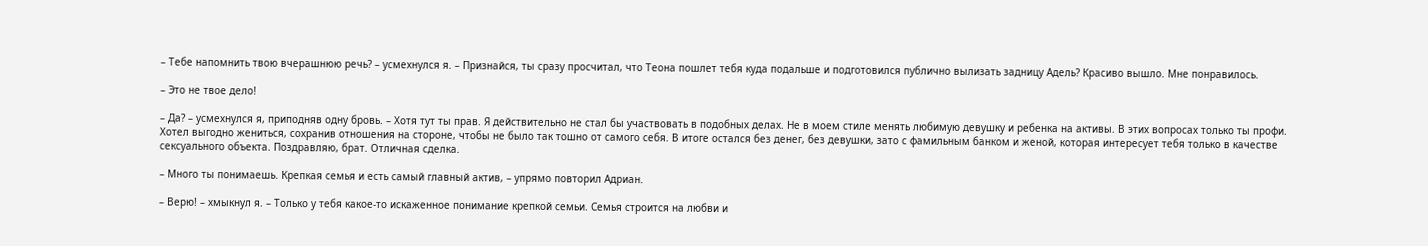– Тебе напомнить твою вчерашнюю речь? – усмехнулся я. – Признайся, ты сразу просчитал, что Теона пошлет тебя куда подальше и подготовился публично вылизать задницу Адель? Красиво вышло. Мне понравилось.

– Это не твое дело!

– Да? – усмехнулся я, приподняв одну бровь. – Хотя тут ты прав. Я действительно не стал бы участвовать в подобных делах. Не в моем стиле менять любимую девушку и ребенка на активы. В этих вопросах только ты профи. Хотел выгодно жениться, сохранив отношения на стороне, чтобы не было так тошно от самого себя. В итоге остался без денег, без девушки, зато с фамильным банком и женой, которая интересует тебя только в качестве сексуального объекта. Поздравляю, брат. Отличная сделка.

– Много ты понимаешь. Крепкая семья и есть самый главный актив, – упрямо повторил Адриан.

– Верю! – хмыкнул я. – Только у тебя какое-то искаженное понимание крепкой семьи. Семья строится на любви и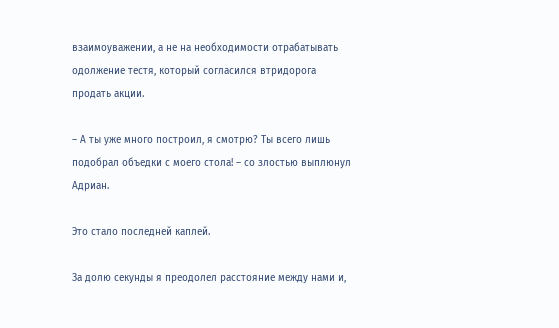взаимоуважении, а не на необходимости отрабатывать одолжение тестя, который согласился втридорога продать акции.

– А ты уже много построил, я смотрю? Ты всего лишь подобрал объедки с моего стола! – со злостью выплюнул Адриан.

Это стало последней каплей.

За долю секунды я преодолел расстояние между нами и,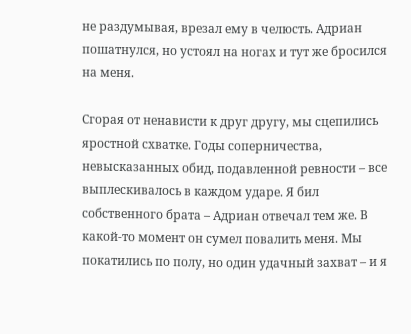не раздумывая, врезал ему в челюсть. Адриан пошатнулся, но устоял на ногах и тут же бросился на меня.

Сгорая от ненависти к друг другу, мы сцепились яростной схватке. Годы соперничества, невысказанных обид, подавленной ревности – все выплескивалось в каждом ударе. Я бил собственного брата – Адриан отвечал тем же. В какой-то момент он сумел повалить меня. Мы покатились по полу, но один удачный захват – и я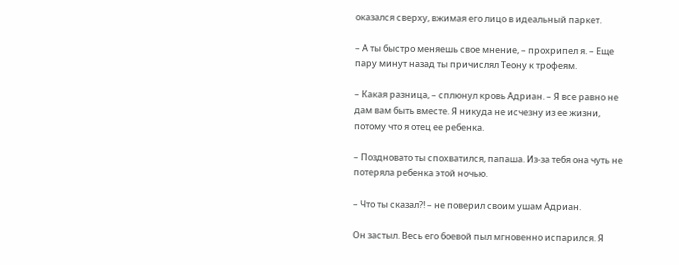оказался сверху, вжимая его лицо в идеальный паркет.

– А ты быстро меняешь свое мнение, – прохрипел я. – Еще пару минут назад ты причислял Теону к трофеям.

– Какая разница, – сплюнул кровь Адриан. – Я все равно не дам вам быть вместе. Я никуда не исчезну из ее жизни, потому что я отец ее ребенка.

– Поздновато ты спохватился, папаша. Из-за тебя она чуть не потеряла ребенка этой ночью.

– Что ты сказал?! – не поверил своим ушам Адриан.

Он застыл. Весь его боевой пыл мгновенно испарился. Я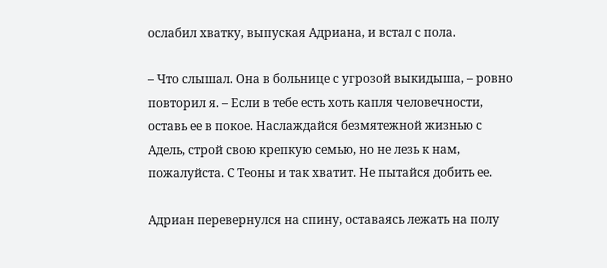ослабил хватку, выпуская Адриана, и встал с пола.

– Что слышал. Она в больнице с угрозой выкидыша, – ровно повторил я. – Если в тебе есть хоть капля человечности, оставь ее в покое. Наслаждайся безмятежной жизнью с Адель, строй свою крепкую семью, но не лезь к нам, пожалуйста. С Теоны и так хватит. Не пытайся добить ее.

Адриан перевернулся на спину, оставаясь лежать на полу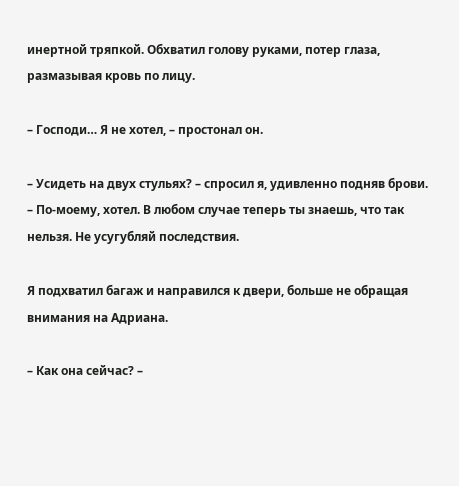инертной тряпкой. Обхватил голову руками, потер глаза, размазывая кровь по лицу.

– Господи… Я не хотел, – простонал он.

– Усидеть на двух стульях? – спросил я, удивленно подняв брови. – По-моему, хотел. В любом случае теперь ты знаешь, что так нельзя. Не усугубляй последствия.

Я подхватил багаж и направился к двери, больше не обращая внимания на Адриана.

– Как она сейчас? –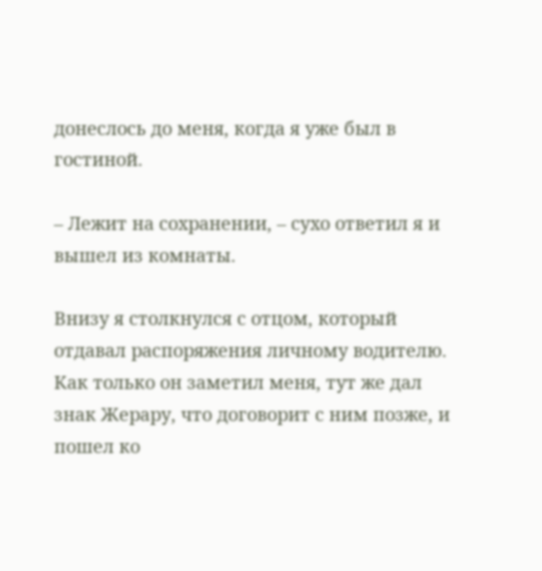донеслось до меня, когда я уже был в гостиной.

– Лежит на сохранении, – сухо ответил я и вышел из комнаты.

Внизу я столкнулся с отцом, который отдавал распоряжения личному водителю. Как только он заметил меня, тут же дал знак Жерару, что договорит с ним позже, и пошел ко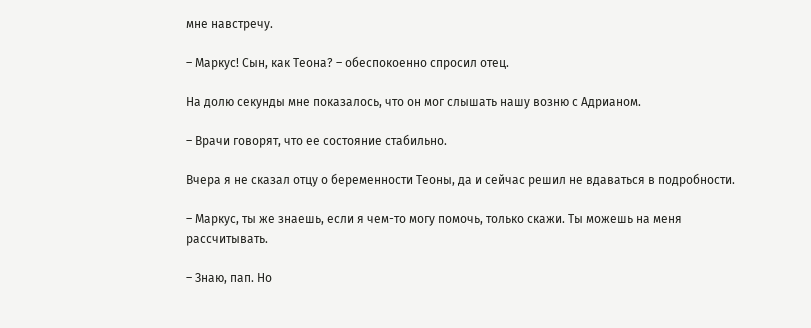мне навстречу.

– Маркус! Сын, как Теона? – обеспокоенно спросил отец.

На долю секунды мне показалось, что он мог слышать нашу возню с Адрианом.

– Врачи говорят, что ее состояние стабильно.

Вчера я не сказал отцу о беременности Теоны, да и сейчас решил не вдаваться в подробности.

– Маркус, ты же знаешь, если я чем-то могу помочь, только скажи. Ты можешь на меня рассчитывать.

– Знаю, пап. Но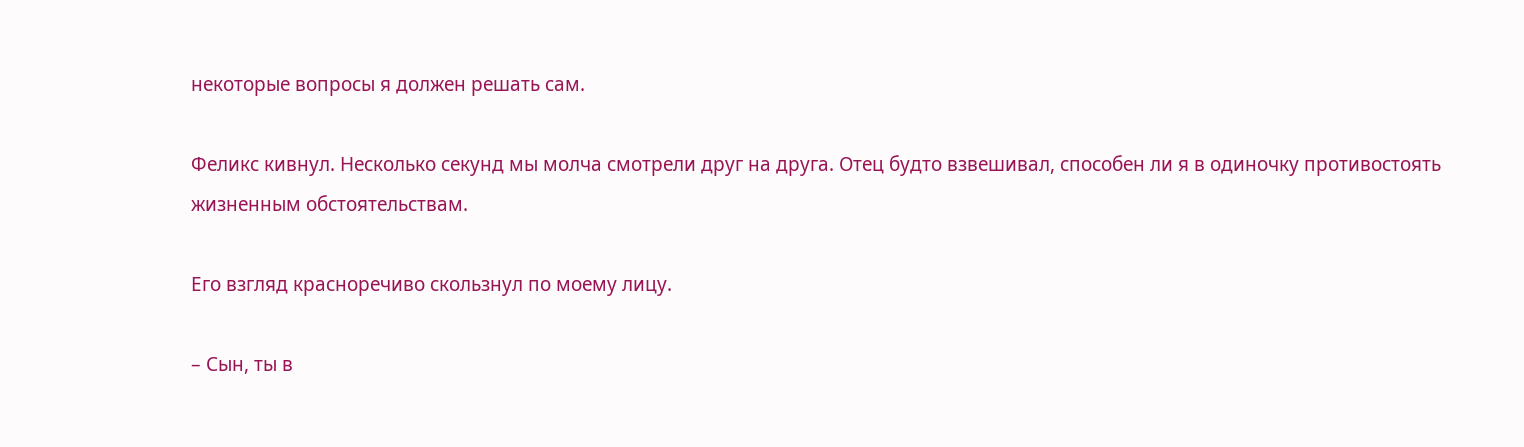некоторые вопросы я должен решать сам.

Феликс кивнул. Несколько секунд мы молча смотрели друг на друга. Отец будто взвешивал, способен ли я в одиночку противостоять жизненным обстоятельствам.

Его взгляд красноречиво скользнул по моему лицу.

– Сын, ты в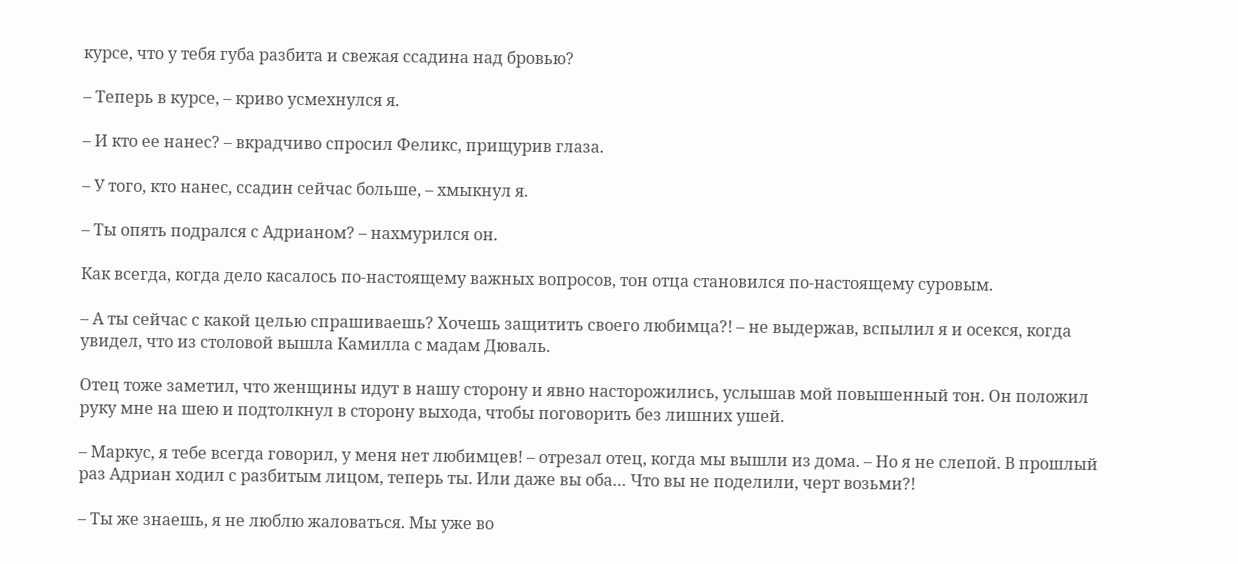курсе, что у тебя губа разбита и свежая ссадина над бровью?

– Теперь в курсе, – криво усмехнулся я.

– И кто ее нанес? – вкрадчиво спросил Феликс, прищурив глаза.

– У того, кто нанес, ссадин сейчас больше, – хмыкнул я.

– Ты опять подрался с Адрианом? – нахмурился он.

Как всегда, когда дело касалось по-настоящему важных вопросов, тон отца становился по-настоящему суровым.

– А ты сейчас с какой целью спрашиваешь? Хочешь защитить своего любимца?! – не выдержав, вспылил я и осекся, когда увидел, что из столовой вышла Камилла с мадам Дюваль.

Отец тоже заметил, что женщины идут в нашу сторону и явно насторожились, услышав мой повышенный тон. Он положил руку мне на шею и подтолкнул в сторону выхода, чтобы поговорить без лишних ушей.

– Маркус, я тебе всегда говорил, у меня нет любимцев! – отрезал отец, когда мы вышли из дома. – Но я не слепой. В прошлый раз Адриан ходил с разбитым лицом, теперь ты. Или даже вы оба… Что вы не поделили, черт возьми?!

– Ты же знаешь, я не люблю жаловаться. Мы уже во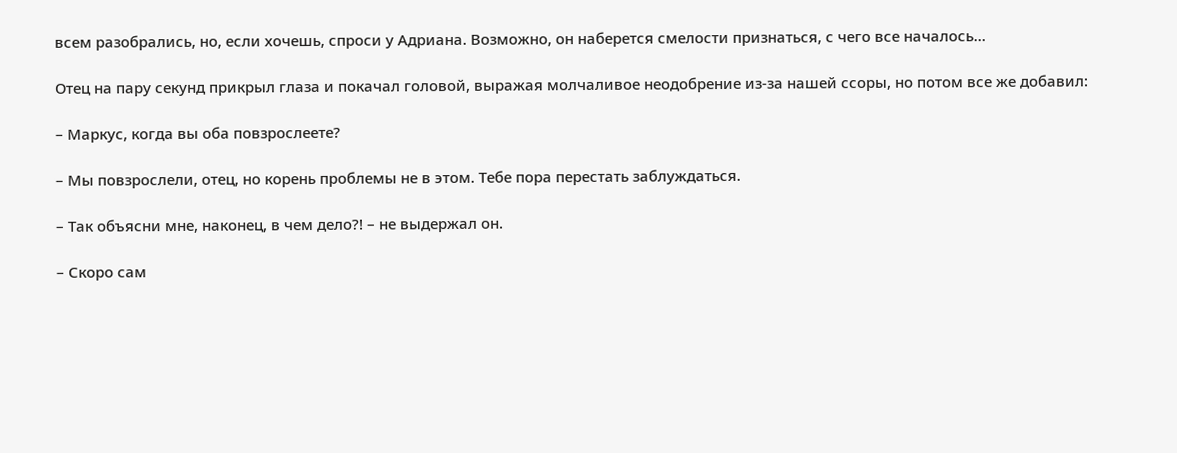всем разобрались, но, если хочешь, спроси у Адриана. Возможно, он наберется смелости признаться, с чего все началось…

Отец на пару секунд прикрыл глаза и покачал головой, выражая молчаливое неодобрение из-за нашей ссоры, но потом все же добавил:

– Маркус, когда вы оба повзрослеете?

– Мы повзрослели, отец, но корень проблемы не в этом. Тебе пора перестать заблуждаться.

– Так объясни мне, наконец, в чем дело?! – не выдержал он.

– Скоро сам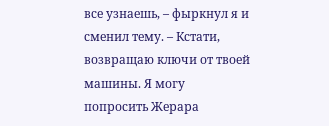все узнаешь, – фыркнул я и сменил тему. – Кстати, возвращаю ключи от твоей машины. Я могу попросить Жерара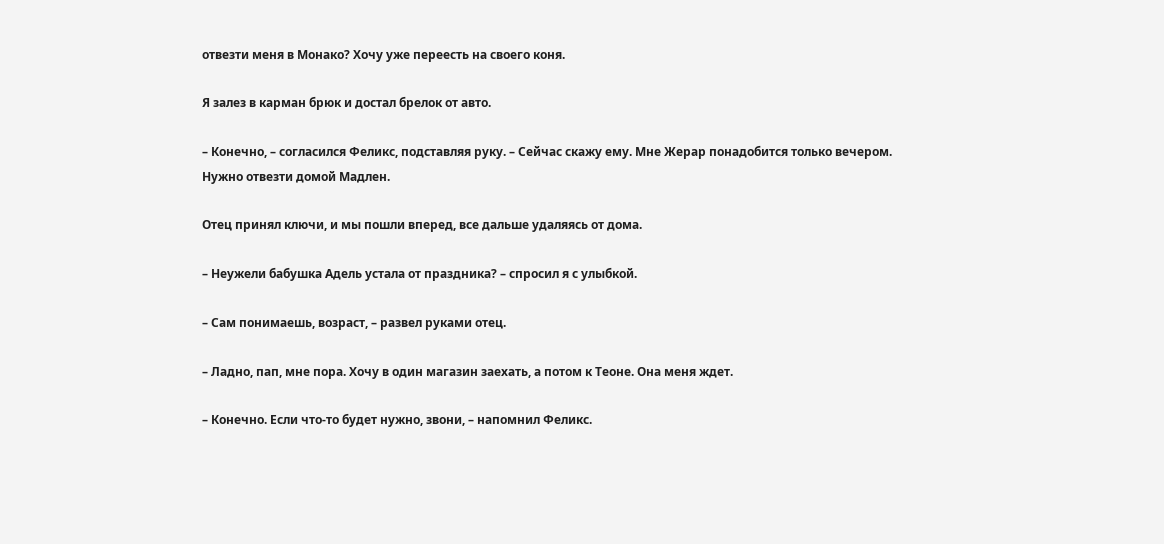отвезти меня в Монако? Хочу уже переесть на своего коня.

Я залез в карман брюк и достал брелок от авто.

– Конечно, – согласился Феликс, подставляя руку. – Сейчас скажу ему. Мне Жерар понадобится только вечером. Нужно отвезти домой Мадлен.

Отец принял ключи, и мы пошли вперед, все дальше удаляясь от дома.

– Неужели бабушка Адель устала от праздника? – спросил я с улыбкой.

– Сам понимаешь, возраст, – развел руками отец.

– Ладно, пап, мне пора. Хочу в один магазин заехать, а потом к Теоне. Она меня ждет.

– Конечно. Если что-то будет нужно, звони, – напомнил Феликс.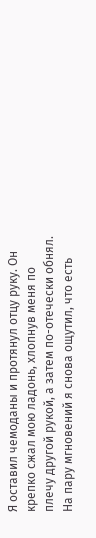Я оставил чемоданы и протянул отцу руку. Он крепко сжал мою ладонь, хлопнув меня по плечу другой рукой, а затем по-отечески обнял. На пару мгновений я снова ощутил, что есть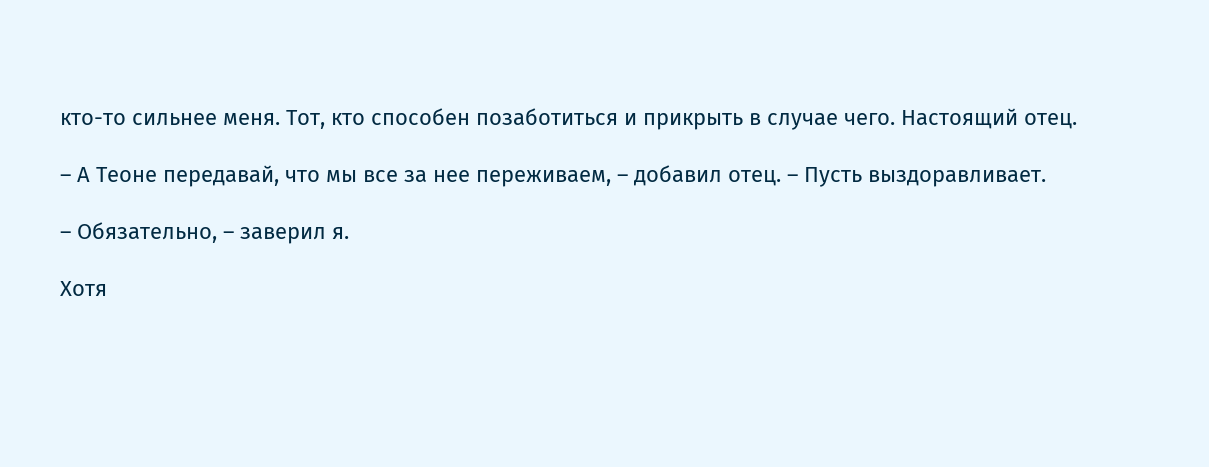кто-то сильнее меня. Тот, кто способен позаботиться и прикрыть в случае чего. Настоящий отец.

– А Теоне передавай, что мы все за нее переживаем, – добавил отец. – Пусть выздоравливает.

– Обязательно, – заверил я.

Хотя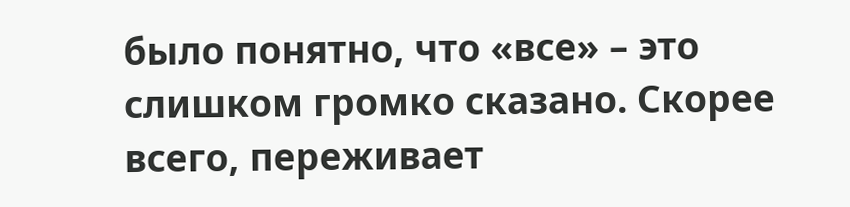было понятно, что «все» – это слишком громко сказано. Скорее всего, переживает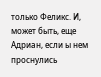только Феликс. И, может быть, еще Адриан, если ы нем проснулись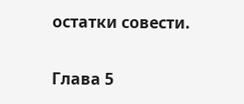остатки совести.

Глава 5